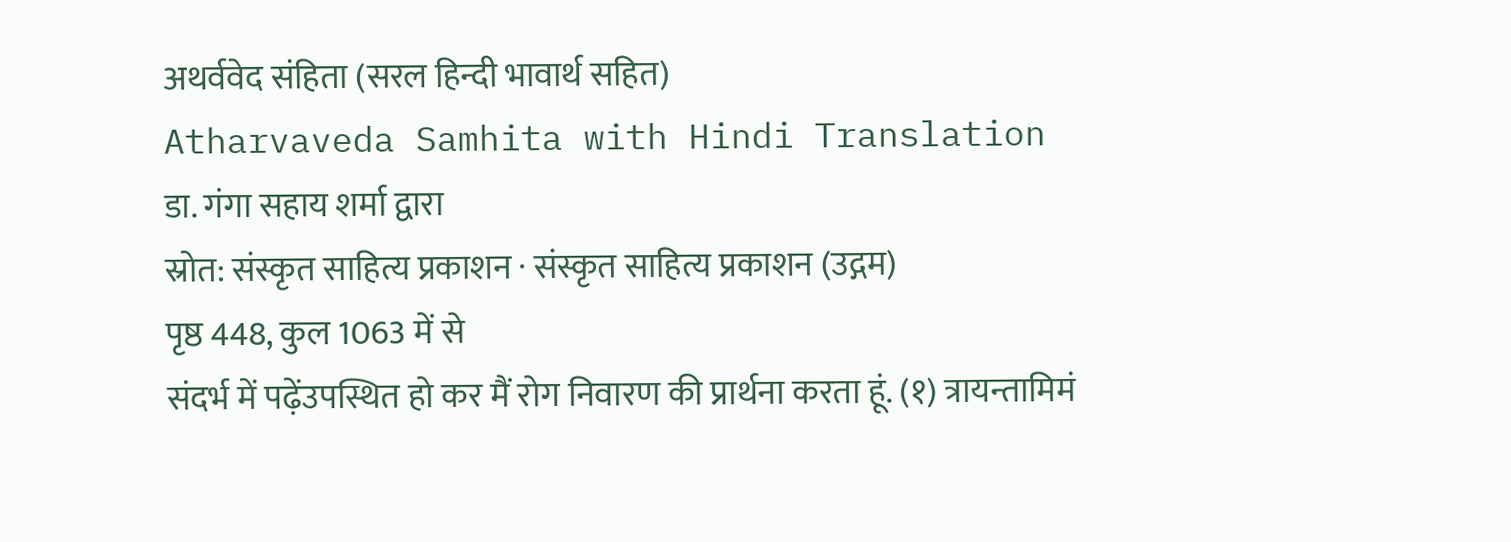अथर्ववेद संहिता (सरल हिन्दी भावार्थ सहित)
Atharvaveda Samhita with Hindi Translation
डा. गंगा सहाय शर्मा द्वारा
स्रोत: संस्कृत साहित्य प्रकाशन · संस्कृत साहित्य प्रकाशन (उद्गम)
पृष्ठ 448, कुल 1063 में से
संदर्भ में पढ़ेंउपस्थित हो कर मैं रोग निवारण की प्रार्थना करता हूं. (१) त्रायन्तामिमं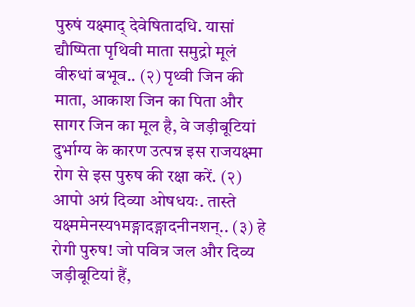पुरुषं यक्ष्माद् देवेषितादधि. यासां द्यौष्पिता पृथिवी माता समुद्रो मूलं वीरुधां बभूव.. (२) पृथ्वी जिन की माता, आकाश जिन का पिता और सागर जिन का मूल है, वे जड़ीबूटियां दुर्भाग्य के कारण उत्पन्न इस राजयक्ष्मा रोग से इस पुरुष की रक्षा करें. (२) आपो अग्रं दिव्या ओषधयः. तास्ते यक्ष्ममेनस्य१मङ्गादङ्गादनीनशन्.. (३) हे रोगी पुरुष! जो पवित्र जल और दिव्य जड़ीबूटियां हैं,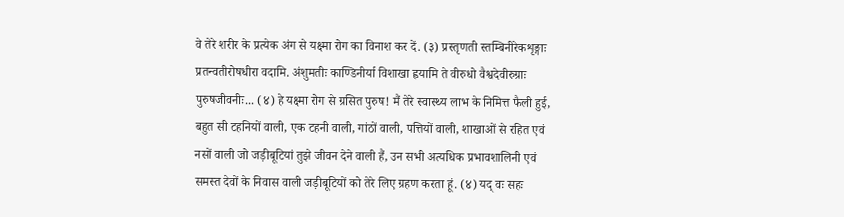वे तेरे शरीर के प्रत्येक अंग से यक्ष्मा रोग का विनाश कर दें. (३) प्रस्तृणती स्तम्बिनीरेकशृङ्गाः प्रतन्वतीरोषधीरा वदामि. अंशुमतीः काण्डिनीर्या विशाखा ह्वयामि ते वीरुधो वैश्वदेवीरुग्राः पुरुषजीवनीः... (४) हे यक्ष्मा रोग से ग्रसित पुरुष! मैं तेरे स्वास्थ्य लाभ के निमित्त फैली हुई, बहुत सी टहनियों वाली, एक टहनी वाली, गांठों वाली, पत्तियों वाली, शाखाओं से रहित एवं नसों वाली जो जड़ीबूटियां तुझे जीवन देने वाली हैं, उन सभी अत्यधिक प्रभावशालिनी एवं समस्त देवों के निवास वाली जड़ीबूटियों को तेरे लिए ग्रहण करता हूं. (४) यद् वः सहः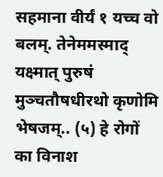सहमाना वीर्यं १ यच्च वो बलम्. तेनेममस्माद् यक्ष्मात् पुरुषं मुञ्चतौषधीरथो कृणोमि भेषजम्.. (५) हे रोगों का विनाश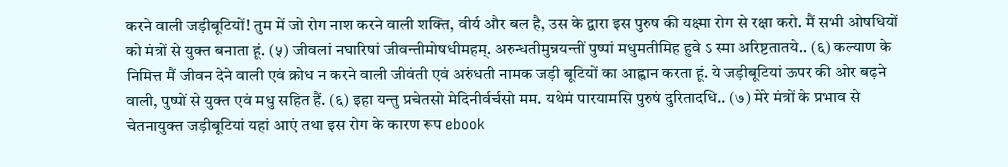करने वाली जड़ीबूटियों! तुम में जो रोग नाश करने वाली शक्ति, वीर्य और बल है, उस के द्वारा इस पुरुष की यक्ष्मा रोग से रक्षा करो. मैं सभी ओषधियों को मंत्रों से युक्त बनाता हूं. (५) जीवलां नघारिषां जीवन्तीमोषधीमहम्. अरुन्धतीमुन्नयन्तीं पुष्पां मधुमतीमिह हुवे ऽ स्मा अरिष्टतातये.. (६) कल्याण के निमित्त मैं जीवन देने वाली एवं क्रोध न करने वाली जीवंती एवं अरुंधती नामक जड़ी बूटियों का आह्वान करता हूं. ये जड़ीबूटियां ऊपर की ओर बढ़ने वाली, पुष्पों से युक्त एवं मधु सहित हैं. (६) इहा यन्तु प्रचेतसो मेदिनीर्वर्चसो मम. यथेमं पारयामसि पुरुषं दुरितादधि.. (७) मेरे मंत्रों के प्रभाव से चेतनायुक्त जड़ीबूटियां यहां आएं तथा इस रोग के कारण रूप ebook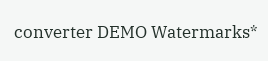converter DEMO Watermarks*